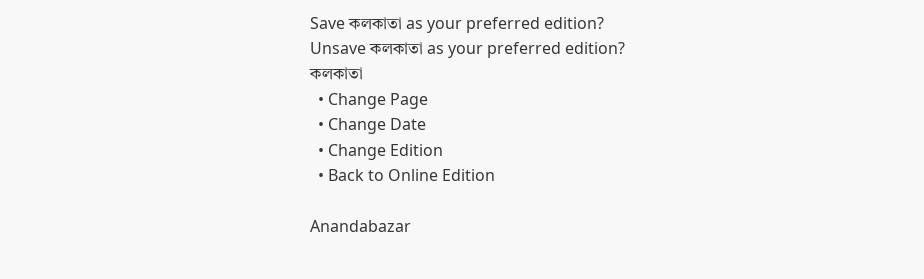Save কলকাতা as your preferred edition?
Unsave কলকাতা as your preferred edition?
কলকাতা
  • Change Page
  • Change Date
  • Change Edition
  • Back to Online Edition

Anandabazar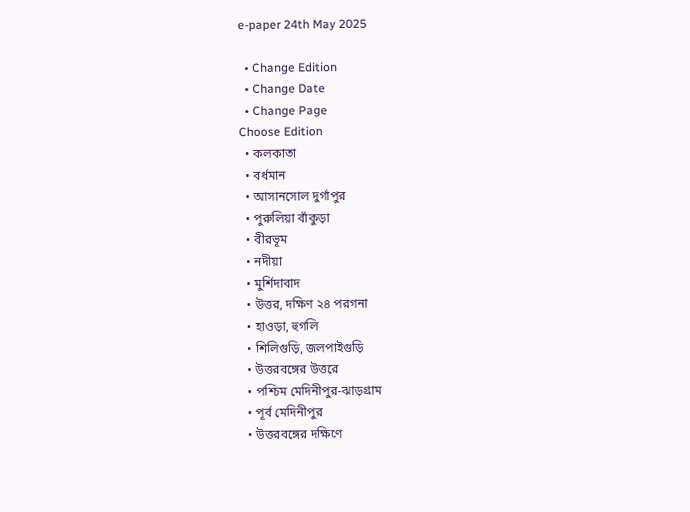e-paper 24th May 2025

  • Change Edition
  • Change Date
  • Change Page
Choose Edition
  • কলকাতা
  • বর্ধমান
  • আসানসোল দুর্গাপুর
  • পুরুলিয়া বাঁকুড়া
  • বীরভূম
  • নদীয়া
  • মুর্শিদাবাদ
  • উত্তর, দক্ষিণ ২৪ পরগনা
  • হাওড়া, হুগলি
  • শিলিগুড়ি, জলপাইগুড়ি
  • উত্তরবঙ্গের উত্তরে
  • পশ্চিম মেদিনীপুর-ঝাড়গ্রাম
  • পূর্ব মেদিনীপুর
  • উত্তরবঙ্গের দক্ষিণে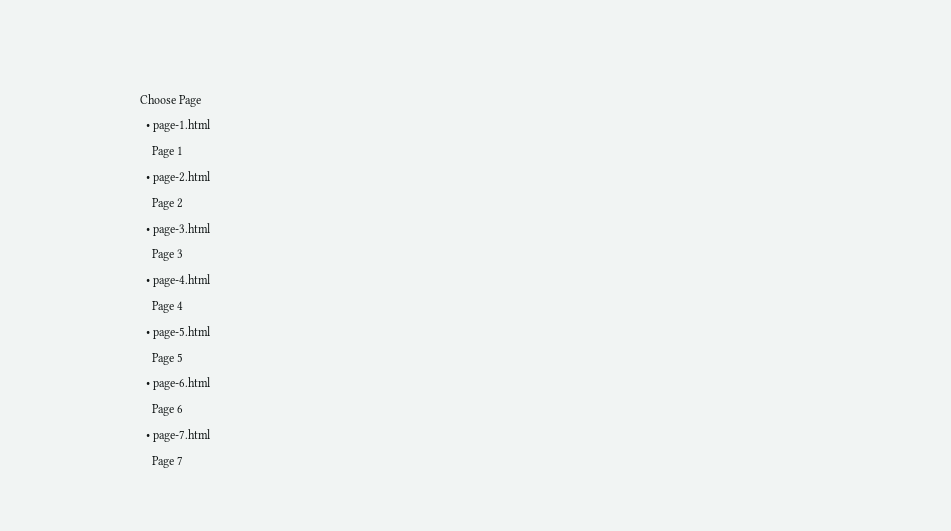Choose Page
  • page-1.html
    Page 1
  • page-2.html
    Page 2
  • page-3.html
    Page 3
  • page-4.html
    Page 4
  • page-5.html
    Page 5
  • page-6.html
    Page 6
  • page-7.html
    Page 7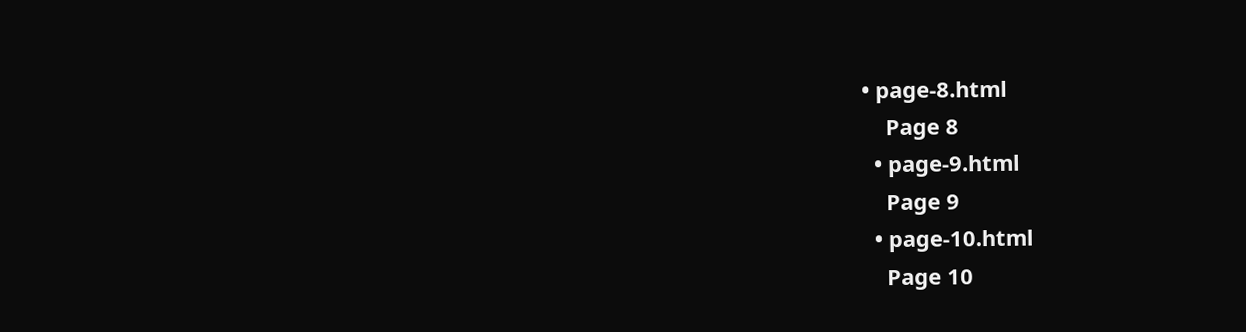• page-8.html
    Page 8
  • page-9.html
    Page 9
  • page-10.html
    Page 10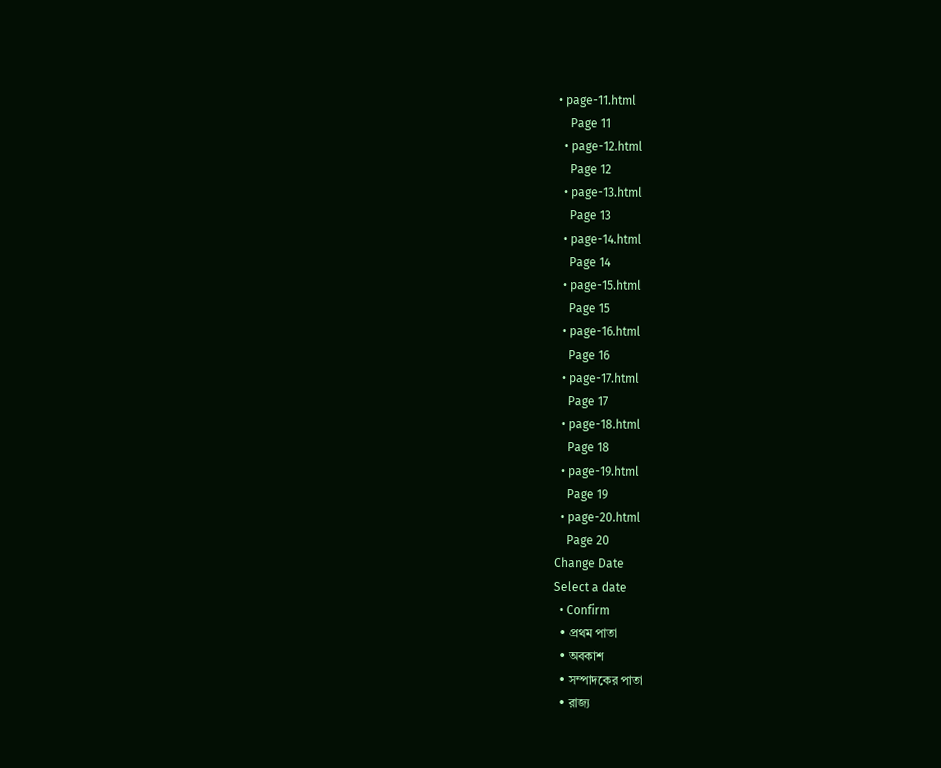• page-11.html
    Page 11
  • page-12.html
    Page 12
  • page-13.html
    Page 13
  • page-14.html
    Page 14
  • page-15.html
    Page 15
  • page-16.html
    Page 16
  • page-17.html
    Page 17
  • page-18.html
    Page 18
  • page-19.html
    Page 19
  • page-20.html
    Page 20
Change Date
Select a date
  • Confirm
  • প্রথম পাতা
  • অবকাশ
  • সম্পাদকের পাতা
  • রাজ্য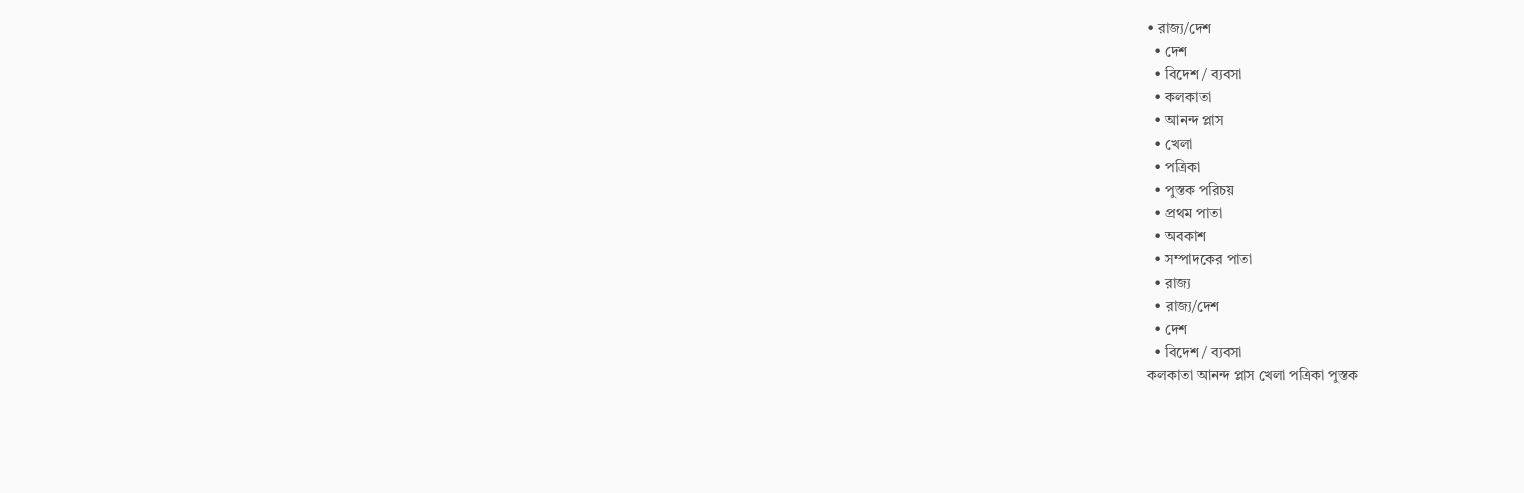• রাজ্য/দেশ
  • দেশ
  • বিদেশ / ব্যবসা
  • কলকাতা
  • আনন্দ প্লাস
  • খেলা
  • পত্রিকা
  • পুস্তক পরিচয়
  • প্রথম পাতা
  • অবকাশ
  • সম্পাদকের পাতা
  • রাজ্য
  • রাজ্য/দেশ
  • দেশ
  • বিদেশ / ব্যবসা
কলকাতা আনন্দ প্লাস খেলা পত্রিকা পুস্তক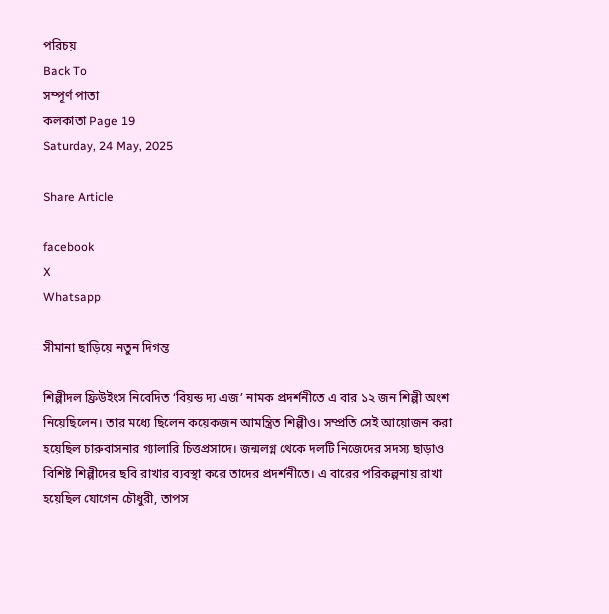পরিচয়
Back To
সম্পূর্ণ পাতা
কলকাতা Page 19
Saturday, 24 May, 2025

Share Article

facebook
X
Whatsapp

সীমানা ছাড়িয়ে নতুন দিগন্ত

শিল্পীদল ফ্রিউইংস নিবেদিত ‘বিয়ন্ড দ্য এজ’ নামক প্রদর্শনীতে এ বার ১২ জন শিল্পী অংশ নিয়েছিলেন। তার মধ্যে ছিলেন কয়েকজন আমন্ত্রিত শিল্পীও। সম্প্রতি সেই আয়োজন করা হয়েছিল চারুবাসনার গ্যালারি চিত্তপ্রসাদে। জন্মলগ্ন থেকে দলটি নিজেদের সদস্য ছাড়াও বিশিষ্ট শিল্পীদের ছবি রাখার ব্যবস্থা করে তাদের প্রদর্শনীতে। এ বারের পরিকল্পনায় রাখা হয়েছিল যোগেন চৌধুরী, তাপস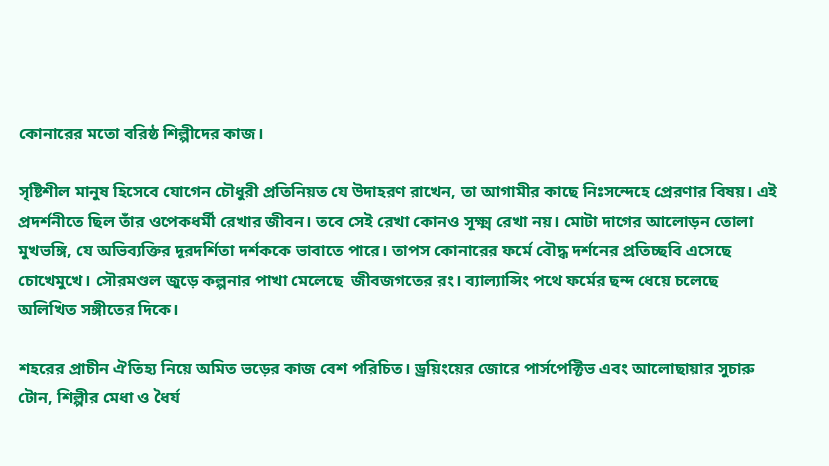কোনারের মতো বরিষ্ঠ শিল্পীদের কাজ।

সৃষ্টিশীল মানুষ হিসেবে যোগেন চৌধুরী প্রতিনিয়ত যে উদাহরণ রাখেন, তা আগামীর কাছে নিঃসন্দেহে প্রেরণার বিষয়। এই প্রদর্শনীতে ছিল তাঁর ওপেকধর্মী রেখার জীবন। তবে সেই রেখা কোনও সূক্ষ্ম রেখা নয়। মোটা দাগের আলোড়ন তোলা মুখভঙ্গি, যে অভিব্যক্তির দূরদর্শিতা দর্শককে ভাবাতে পারে। তাপস কোনারের ফর্মে বৌদ্ধ দর্শনের প্রতিচ্ছবি এসেছে চোখেমুখে। সৌরমণ্ডল জুড়ে কল্পনার পাখা মেলেছে  জীবজগতের রং। ব্যাল্যান্সিং পথে ফর্মের ছন্দ ধেয়ে চলেছে অলিখিত সঙ্গীতের দিকে।

শহরের প্রাচীন ঐতিহ্য নিয়ে অমিত ভড়ের কাজ বেশ পরিচিত। ড্রয়িংয়ের জোরে পার্সপেক্টিভ এবং আলোছায়ার সুচারু টোন, শিল্পীর মেধা ও ধৈর্য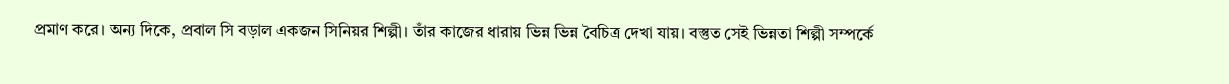প্রমাণ করে। অন্য দিকে, প্রবাল সি বড়াল একজন সিনিয়র শিল্পী। তাঁর কাজের ধারায় ভিন্ন ভিন্ন বৈচিত্র দেখা যায়। বস্তুত সেই ভিন্নতা শিল্পী সম্পর্কে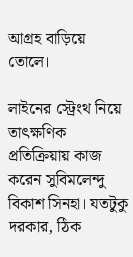আগ্রহ বাড়িয়ে তোলে।

লাইনের স্ট্রেংথ নিয়ে তাৎক্ষণিক প্রতিক্রিয়ায় কাজ করেন সুবিমলেন্দু বিকাশ সিনহা। যতটুকু দরকার, ঠিক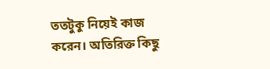ততটুকু নিয়েই কাজ করেন। অতিরিক্ত কিছু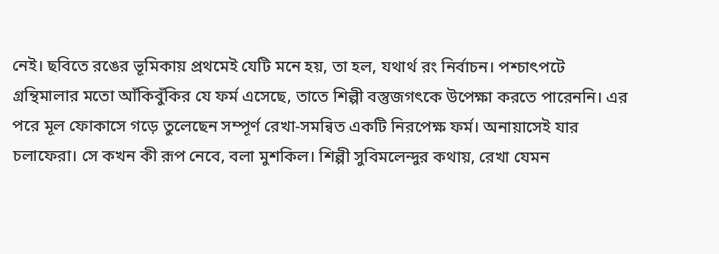নেই। ছবিতে রঙের ভূমিকায় প্রথমেই যেটি মনে হয়, তা হল, যথার্থ রং নির্বাচন। পশ্চাৎপটে গ্রন্থিমালার মতো আঁকিবুঁকির যে ফর্ম এসেছে, তাতে শিল্পী বস্তুজগৎকে উপেক্ষা করতে পারেননি। এর পরে মূল ফোকাসে গড়ে তুলেছেন সম্পূর্ণ রেখা-সমন্বিত একটি নিরপেক্ষ ফর্ম। অনায়াসেই যার চলাফেরা। সে কখন কী রূপ নেবে, বলা মুশকিল। শিল্পী সুবিমলেন্দুর কথায়, রেখা যেমন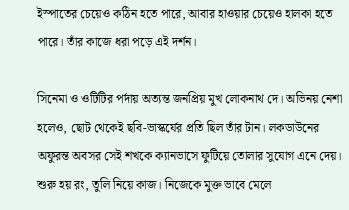ইস্পাতের চেয়েও কঠিন হতে পারে, আবার হাওয়ার চেয়েও হালকা হতে পারে। তাঁর কাজে ধরা পড়ে এই দর্শন।

সিনেমা ও ওটিটির পর্দায় অত্যন্ত জনপ্রিয় মুখ লোকনাথ দে। অভিনয় নেশা হলেও, ছোট থেকেই ছবি-ভাস্কর্যের প্রতি ছিল তাঁর টান। লকডাউনের অফুরন্ত অবসর সেই শখকে ক্যানভাসে ফুটিয়ে তোলার সুযোগ এনে দেয়। শুরু হয় রং, তুলি নিয়ে কাজ। নিজেকে মুক্ত ভাবে মেলে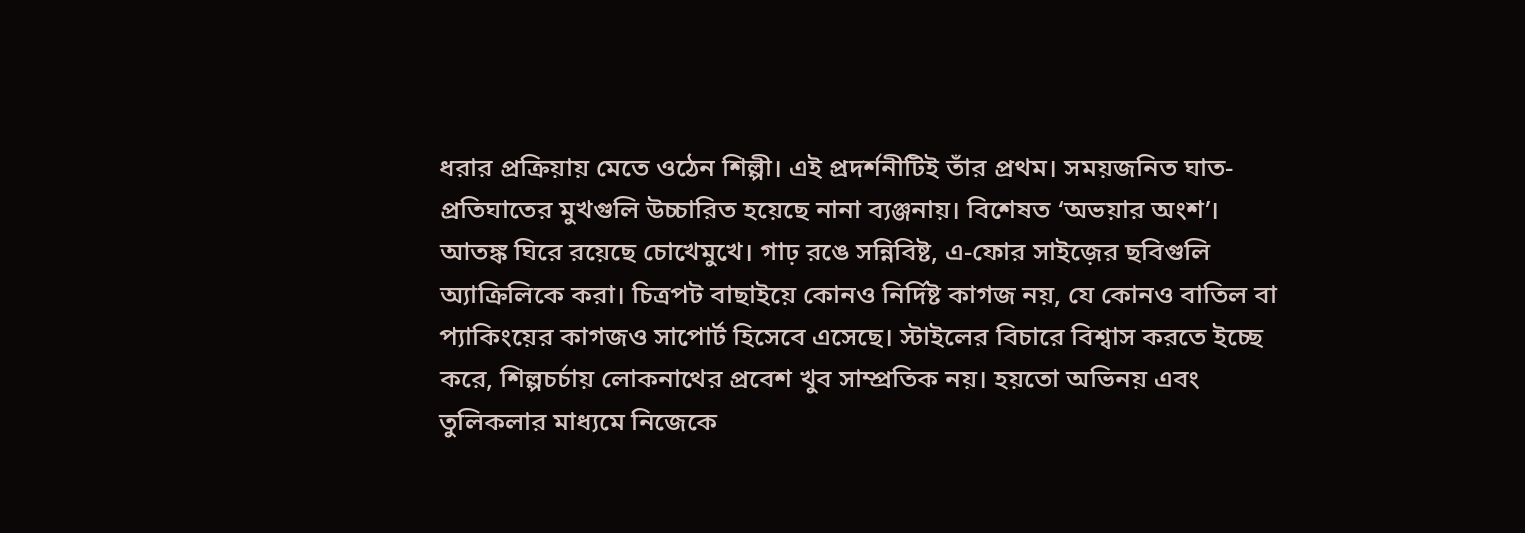ধরার প্রক্রিয়ায় মেতে ওঠেন শিল্পী। এই প্রদর্শনীটিই তাঁর প্রথম। সময়জনিত ঘাত-প্রতিঘাতের মুখগুলি উচ্চারিত হয়েছে নানা ব্যঞ্জনায়। বিশেষত ‘অভয়ার অংশ’। আতঙ্ক ঘিরে রয়েছে চোখেমুখে। গাঢ় রঙে সন্নিবিষ্ট, এ-ফোর সাইজ়ের ছবিগুলি অ্যাক্রিলিকে করা। চিত্রপট বাছাইয়ে কোনও নির্দিষ্ট কাগজ নয়, যে কোনও বাতিল বা প্যাকিংয়ের কাগজও সাপোর্ট হিসেবে এসেছে। স্টাইলের বিচারে বিশ্বাস করতে ইচ্ছে করে, শিল্পচর্চায় লোকনাথের প্রবেশ খুব সাম্প্রতিক নয়। হয়তো অভিনয় এবং তুলিকলার মাধ্যমে নিজেকে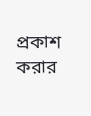প্রকাশ করার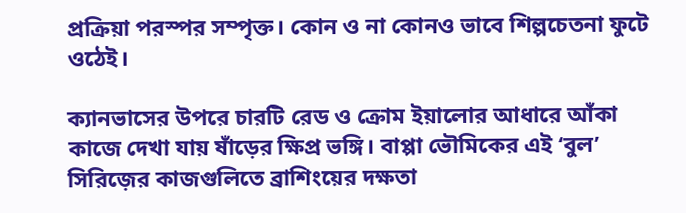প্রক্রিয়া পরস্পর সম্পৃক্ত। কোন ও না কোনও ভাবে শিল্পচেতনা ফুটে ওঠেই।

ক্যানভাসের উপরে চারটি রেড ও ক্রোম ইয়ালোর আধারে আঁকা কাজে দেখা যায় ষাঁড়ের ক্ষিপ্র ভঙ্গি। বাপ্পা ভৌমিকের এই ‘বুল’ সিরিজ়ের কাজগুলিতে ব্রাশিংয়ের দক্ষতা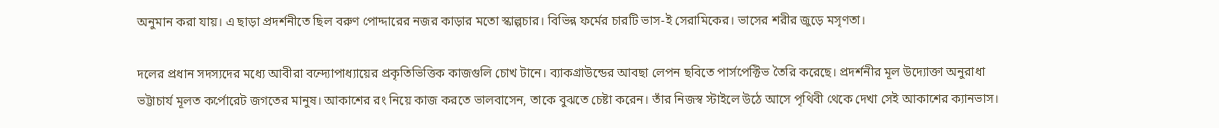অনুমান করা যায়। এ ছাড়া প্রদর্শনীতে ছিল বরুণ পোদ্দারের নজর কাড়ার মতো স্কাল্পচার। বিভিন্ন ফর্মের চারটি ভাস-ই সেরামিকের। ভাসের শরীর জুড়ে মসৃণতা।

দলের প্রধান সদস্যদের মধ্যে আবীরা বন্দ্যোপাধ্যায়ের প্রকৃতিভিত্তিক কাজগুলি চোখ টানে। ব্যাকগ্রাউন্ডের আবছা লেপন ছবিতে পার্সপেক্টিভ তৈরি করেছে। প্রদর্শনীর মূল উদ্যোক্তা অনুরাধা ভট্টাচার্য মূলত কর্পোরেট জগতের মানুষ। আকাশের রং নিয়ে কাজ করতে ভালবাসেন, তাকে বুঝতে চেষ্টা করেন। তাঁর নিজস্ব স্টাইলে উঠে আসে পৃথিবী থেকে দেখা সেই আকাশের ক্যানভাস।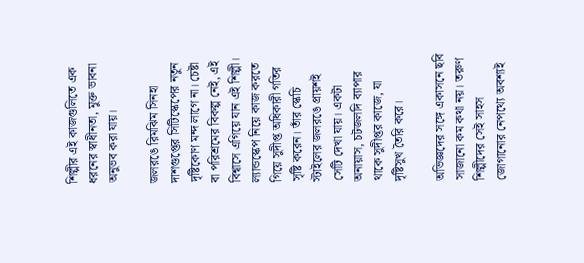শিল্পীর এই কাজগুলিতে এক ধরনের স্বাধীনতা, মুক্ত ভাবনা অনুভব করা যায়।

জলরঙে রিমঝিম সিনহা দাশগুপ্তের সিটিস্কেপের নতুন দৃষ্টিকোণ মন্দ লাগে না। চেষ্টা বা পরিশ্রমের বিকল্প নেই, এই বিশ্বাসে এগিয়ে যান এই শিল্পী। ল্যান্ডস্কেপ নিয়ে কাজ করতে গিয়ে সুদীপ্ত অধিকারী গতির সৃষ্টি করেন। তাঁর স্কেচি স্টাইলের জলরঙে প্রায়শই সেটি দেখা যায়। একটা অনায়াস, চটজলদি ব্যাপার থাকে সুদীপ্তর কাজে, যা দৃষ্টিসুখ তৈরি করে।

অভিজ্ঞদের সঙ্গে একাসনে ছবি সাজানো কম কথা নয়। তরুণ শিল্পীদের সেই সাহস জোগানোর নেপথ্যে অবশ্যই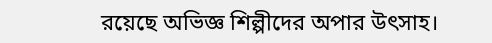রয়েছে অভিজ্ঞ শিল্পীদের অপার উৎসাহ।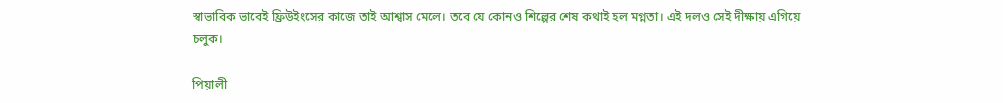স্বাভাবিক ভাবেই ফ্রিউইংসের কাজে তাই আশ্বাস মেলে। তবে যে কোনও শিল্পের শেষ কথাই হল মগ্নতা। এই দলও সেই দীক্ষায় এগিয়ে চলুক।

পিয়ালী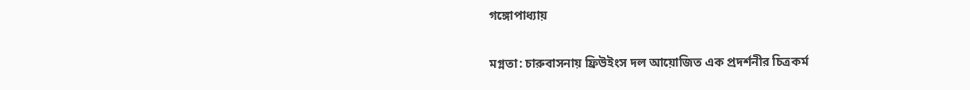গঙ্গোপাধ্যায়

মগ্নতা: চারুবাসনায় ফ্রিউইংস দল আয়োজিত এক প্রদর্শনীর চিত্রকর্ম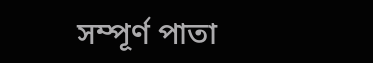সম্পূর্ণ পাতা